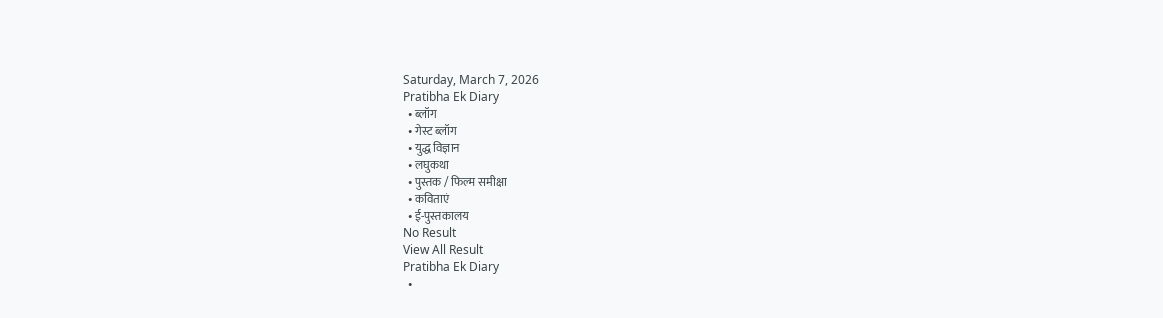Saturday, March 7, 2026
Pratibha Ek Diary
  • ब्लॉग
  • गेस्ट ब्लॉग
  • युद्ध विज्ञान
  • लघुकथा
  • पुस्तक / फिल्म समीक्षा
  • कविताएं
  • ई-पुस्तकालय
No Result
View All Result
Pratibha Ek Diary
  •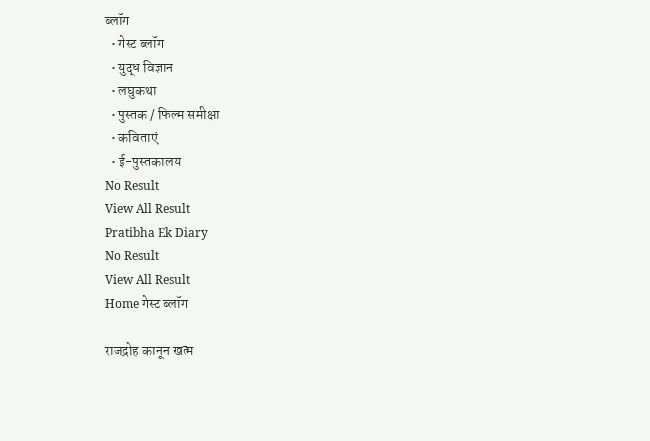ब्लॉग
  • गेस्ट ब्लॉग
  • युद्ध विज्ञान
  • लघुकथा
  • पुस्तक / फिल्म समीक्षा
  • कविताएं
  • ई-पुस्तकालय
No Result
View All Result
Pratibha Ek Diary
No Result
View All Result
Home गेस्ट ब्लॉग

राजद्रोह कानून खत्म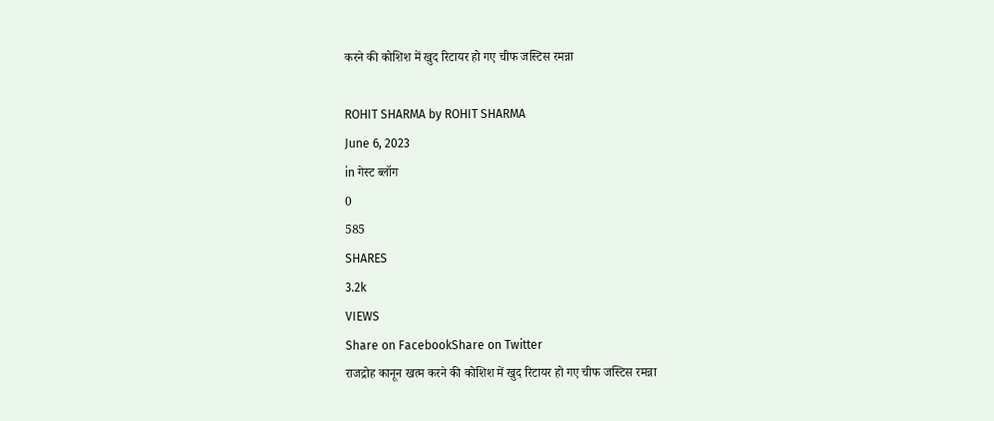करने की कोशिश में खुद रिटायर हो गए चीफ जस्टिस रमन्ना

ROHIT SHARMA by ROHIT SHARMA
June 6, 2023
in गेस्ट ब्लॉग
0
585
SHARES
3.2k
VIEWS
Share on FacebookShare on Twitter
राजद्रोह कानून खत्म करने की कोशिश में खुद रिटायर हो गए चीफ जस्टिस रमन्ना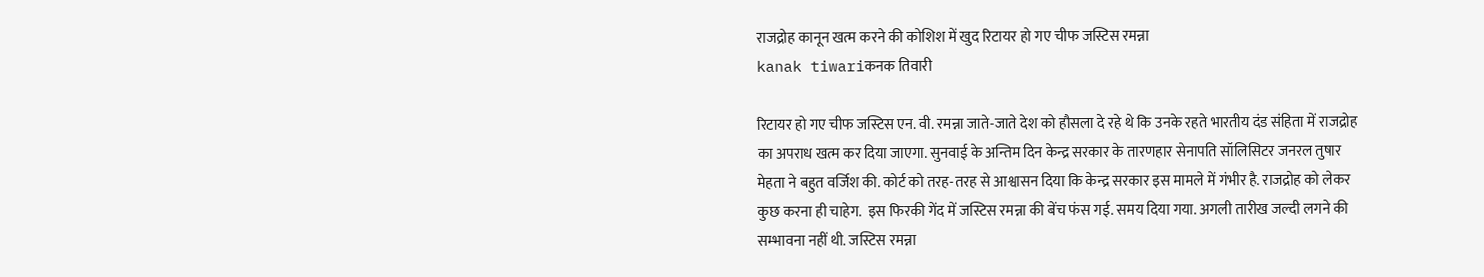राजद्रोह कानून खत्म करने की कोशिश में खुद रिटायर हो गए चीफ जस्टिस रमन्ना
kanak tiwariकनक तिवारी

रिटायर हो गए चीफ जस्टिस एन. वी. रमन्ना जाते-जाते देश को हौसला दे रहे थे कि उनके रहते भारतीय दंड संहिता में राजद्रोह का अपराध खत्म कर दिया जाएगा. सुनवाई के अन्तिम दिन केन्द्र सरकार के तारणहार सेनापति सॉलिसिटर जनरल तुषार मेहता ने बहुत वर्जिश की. कोर्ट को तरह-तरह से आश्वासन दिया कि केन्द्र सरकार इस मामले में गंभीर है. राजद्रोह को लेकर कुछ करना ही चाहेग.  इस फिरकी गेंद में जस्टिस रमन्ना की बेंच फंस गई. समय दिया गया. अगली तारीख जल्दी लगने की सम्भावना नहीं थी. जस्टिस रमन्ना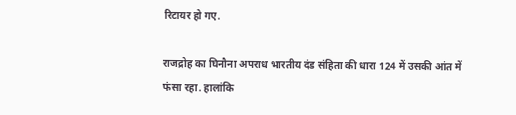रिटायर हो गए.

राजद्रोह का घिनौना अपराध भारतीय दंड संहिता की धारा 124 में उसकी आंत में फंसा रहा. हालांकि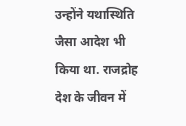उन्होंने यथास्थिति जैसा आदेश भी किया था. राजद्रोह देश के जीवन में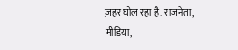ज़हर घोल रहा है. राजनेता, मीडिया,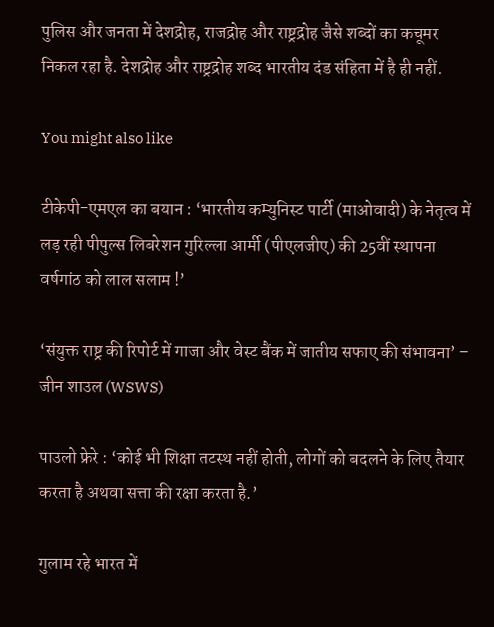पुलिस और जनता में देशद्रोह, राजद्रोह और राष्ट्रद्रोह जैसे शब्दों का कचूमर निकल रहा है. देशद्रोह और राष्ट्रद्रोह शब्द भारतीय दंड संहिता में है ही नहीं.

You might also like

टीकेपी-एमएल का बयान : ‘भारतीय कम्युनिस्ट पार्टी (माओवादी) के नेतृत्व में लड़ रही पीपुल्स लिबरेशन गुरिल्ला आर्मी (पीएलजीए) की 25वीं स्थापना वर्षगांठ को लाल सलाम !’

‘संयुक्त राष्ट्र की रिपोर्ट में गाजा और वेस्ट बैंक में जातीय सफाए की संभावना’ – जीन शाउल (WSWS)

पाउलो फ्रेरे : ‘कोई भी शिक्षा तटस्थ नहीं होती, लोगों को बदलने के लिए तैयार करता है अथवा सत्ता की रक्षा करता है.’

गुलाम रहे भारत में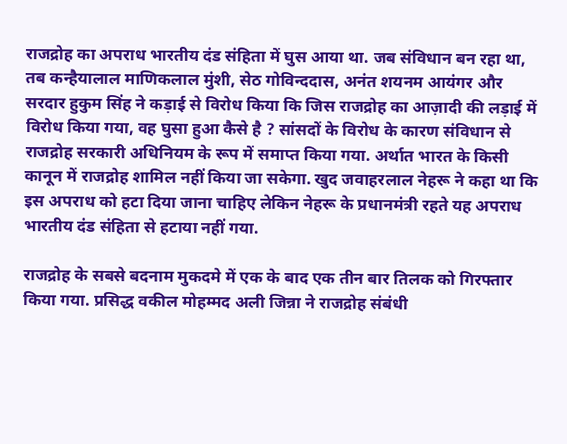राजद्रोह का अपराध भारतीय दंड संहिता में घुस आया था. जब संविधान बन रहा था, तब कन्हैयालाल माणिकलाल मुंशी, सेठ गोविन्ददास, अनंत शयनम आयंगर और सरदार हुकुम सिंह ने कड़ाई से विरोध किया कि जिस राजद्रोह का आज़ादी की लड़ाई में विरोध किया गया, वह घुसा हुआ कैसे है ? सांसदों के विरोध के कारण संविधान से राजद्रोह सरकारी अधिनियम के रूप में समाप्त किया गया. अर्थात भारत के किसी कानून में राजद्रोह शामिल नहीं किया जा सकेगा. खुद जवाहरलाल नेहरू ने कहा था कि इस अपराध को हटा दिया जाना चाहिए लेकिन नेहरू के प्रधानमंत्री रहते यह अपराध भारतीय दंड संहिता से हटाया नहीं गया.

राजद्रोह के सबसे बदनाम मुकदमे में एक के बाद एक तीन बार तिलक को गिरफ्तार किया गया. प्रसिद्ध वकील मोहम्मद अली जिन्ना ने राजद्रोह संबंधी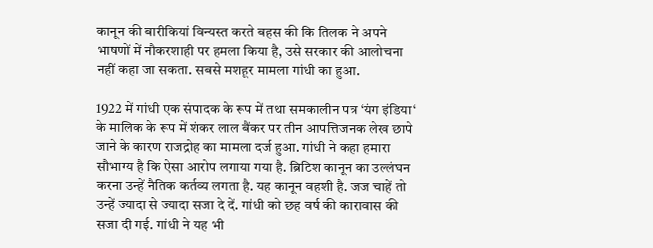कानून की बारीकियां विन्यस्त करते बहस की कि तिलक ने अपने भाषणों में नौकरशाही पर हमला किया है, उसे सरकार की आलोचना नहीं कहा जा सकता. सबसे मशहूर मामला गांधी का हुआ.

1922 में गांधी एक संपादक के रूप में तथा समकालीन पत्र ‘यंग इंडिया‘ के मालिक के रूप में शंकर लाल बैंकर पर तीन आपत्तिजनक लेख छापे जाने के कारण राजद्रोह का मामला दर्ज हुआ. गांधी ने कहा हमारा सौभाग्य है कि ऐसा आरोप लगाया गया है. ब्रिटिश कानून का उल्लंघन करना उन्हें नैतिक कर्तव्य लगता है. यह कानून वहशी है. जज चाहें तो उन्हें ज्यादा से ज्यादा सजा दे दें. गांधी को छह वर्ष की कारावास की सजा दी गई. गांधी ने यह भी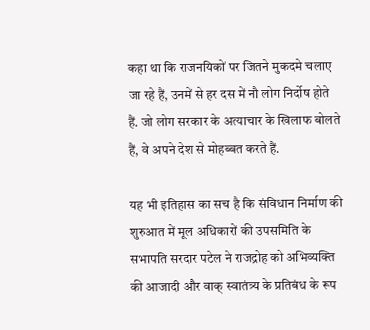कहा था कि राजनयिकों पर जितने मुकदमे चलाए जा रहे हैं, उनमें से हर दस में नौ लोग निर्दोष होते हैं. जो लोग सरकार के अत्याचार के खिलाफ बोलते हैं, वे अपने देश से मोहब्बत करते हैं.

यह भी इतिहास का सच है कि संविधान निर्माण की शुरुआत में मूल अधिकारों की उपसमिति के सभापति सरदार पटेल ने राजद्रोह को अभिव्यक्ति की आजादी और वाक् स्वातंत्र्य के प्रतिबंध के रूप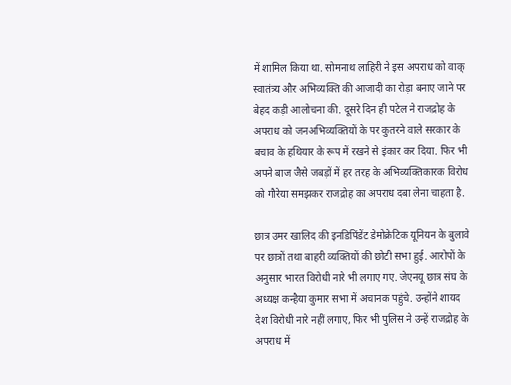में शामिल किया था. सोमनाथ लाहिरी ने इस अपराध को वाक् स्वातंत्र्य और अभिव्यक्ति की आजादी का रोड़ा बनाए जाने पर बेहद कड़ी आलोचना की. दूसरे दिन ही पटेल ने राजद्रोह के अपराध को जनअभिव्यक्तियों के पर कुतरने वाले सरकार के बचाव के हथियार के रूप में रखने से इंकार कर दिया. फिर भी अपने बाज जैसे जबड़ों में हर तरह के अभिव्यक्तिकारक विरोध को गौरेया समझकर राजद्रोह का अपराध दबा लेना चाहता है.

छात्र उमर खालिद की इनडिपिंडेंट डेमोक्रेटिक यूनियन के बुलावे पर छात्रों तथा बाहरी व्यक्तियों की छोटी सभा हुई. आरोपों के अनुसार भारत विरोधी नारे भी लगाए गए. जेएनयू छात्र संघ के अध्यक्ष कन्हैया कुमार सभा में अचानक पहुंचे. उन्होंने शायद देश विरोधी नारे नहीं लगाए, फिर भी पुलिस ने उन्हें राजद्रोह के अपराध में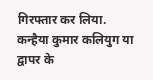गिरफ्तार कर लिया. कन्हैया कुमार कलियुग या द्वापर के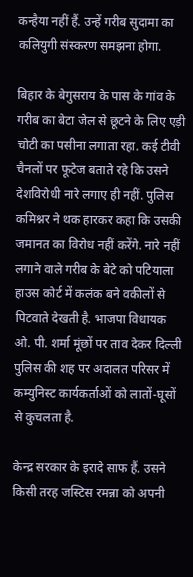कन्हैया नहीं हैं. उन्हें गरीब सुदामा का कलियुगी संस्करण समझना होगा.

बिहार के बेगुसराय के पास के गांव के गरीब का बेटा जेल से छूटने के लिए एड़ी चोटी का पसीना लगाता रहा. कई टीवी चैनलों पर फूटेज बताते रहे कि उसने देशविरोधी नारे लगाए ही नहीं. पुलिस कमिश्नर ने थक हारकर कहा कि उसकी जमानत का विरोध नहीं करेंगे. नारे नहीं लगाने वाले गरीब के बेटे को पटियाला हाउस कोर्ट में कलंक बने वकीलों से पिटवाते देखती है. भाजपा विधायक ओ. पी. शर्मा मूंछों पर ताव देकर दिल्ली पुलिस की शह पर अदालत परिसर में कम्युनिस्ट कार्यकर्ताओं को लातों-घूसों से कुचलता है.

केन्द्र सरकार के इरादे साफ हैं. उसने किसी तरह जस्टिस रमन्ना को अपनी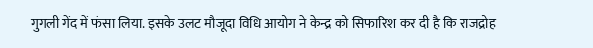गुगली गेंद में फंसा लिया. इसके उलट मौजूदा विधि आयोग ने केन्द्र को सिफारिश कर दी है कि राजद्रोह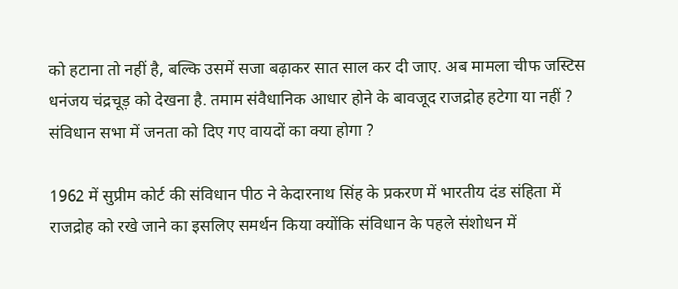को हटाना तो नहीं है, बल्कि उसमें सजा बढ़ाकर सात साल कर दी जाए. अब मामला चीफ जस्टिस धनंजय चंद्रचूड़ को देखना है. तमाम संवैधानिक आधार होने के बावजूद राजद्रोह हटेगा या नहीं ? संविधान सभा में जनता को दिए गए वायदों का क्या होगा ?

1962 में सुप्रीम कोर्ट की संविधान पीठ ने केदारनाथ सिंह के प्रकरण में भारतीय दंड संहिता में राजद्रोह को रखे जाने का इसलिए समर्थन किया क्योंकि संविधान के पहले संशोधन में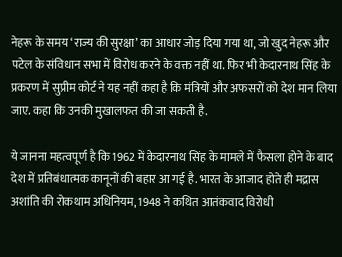नेहरू के समय ‘राज्य की सुरक्षा’ का आधार जोड़ दिया गया था, जो खुद नेहरू और पटेल के संविधान सभा में विरोध करने के वक्त नहीं था. फिर भी केदारनाथ सिंह के प्रकरण में सुप्रीम कोर्ट ने यह नहीं कहा है कि मंत्रियों और अफसरों को देश मान लिया जाए. कहा कि उनकी मुखालफत की जा सकती है.

ये जानना महत्वपूर्ण है कि 1962 में केदारनाथ सिंह के मामले में फैसला होने के बाद देश में प्रतिबंधात्मक कानूनों की बहार आ गई है. भारत के आजाद होते ही मद्रास अशांति की रोकथाम अधिनियम, 1948 ने कथित आतंकवाद विरोधी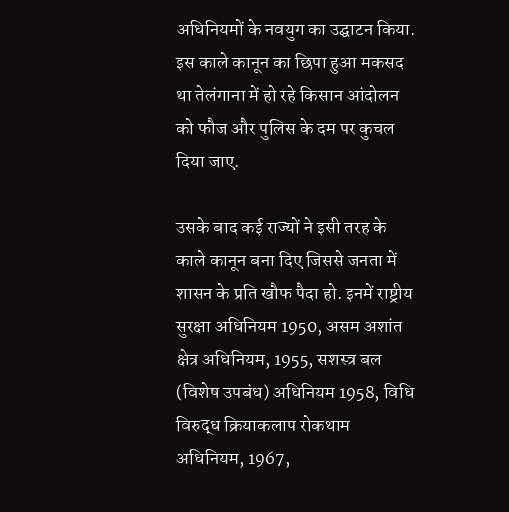अधिनियमों के नवयुग का उद्घाटन किया. इस काले कानून का छिपा हुआ मकसद था तेलंगाना में हो रहे किसान आंदोलन को फौज और पुलिस के दम पर कुचल दिया जाए.

उसके बाद कई राज्यों ने इसी तरह के काले कानून बना दिए जिससे जनता में शासन के प्रति खौफ पैदा हो. इनमें राष्ट्रीय सुरक्षा अधिनियम 1950, असम अशांत क्षेत्र अधिनियम, 1955, सशस्त्र बल (विशेष उपबंध) अधिनियम 1958, विधि विरुद्ध क्रियाकलाप रोकथाम अधिनियम, 1967,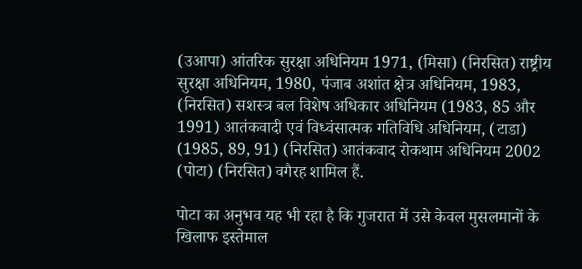(उआपा) आंतरिक सुरक्षा अधिनियम 1971, (मिसा) (निरसित) राष्ट्रीय सुरक्षा अधिनियम, 1980, पंजाब अशांत क्षेत्र अधिनियम, 1983, (निरसित) सशस्त्र बल विशेष अधिकार अधिनियम (1983, 85 और 1991) आतंकवादी एवं विध्वंसात्मक गतिविधि अधिनियम, (टाडा) (1985, 89, 91) (निरसित) आतंकवाद रोकथाम अधिनियम 2002 (पोटा) (निरसित) वगैरह शामिल हैं.

पोटा का अनुभव यह भी रहा है कि गुजरात में उसे केवल मुसलमानों के खिलाफ इस्तेमाल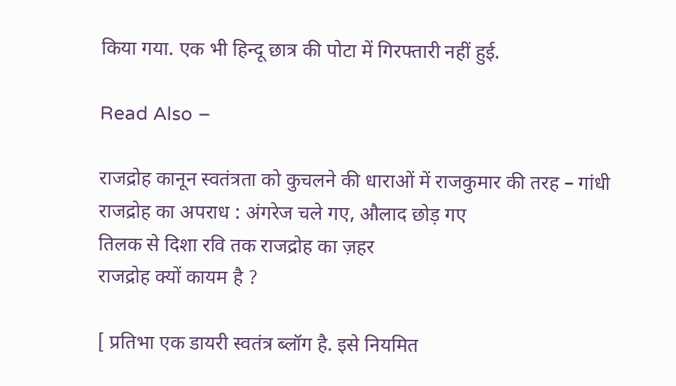किया गया. एक भी हिन्दू छात्र की पोटा में गिरफ्तारी नहीं हुई.

Read Also –

राजद्रोह कानून स्वतंत्रता को कुचलने की धाराओं में राजकुमार की तरह – गांधी
राजद्रोह का अपराध : अंगरेज चले गए, औलाद छोड़ गए
तिलक से दिशा रवि तक राजद्रोह का ज़हर
राजद्रोह क्यों कायम है ?

[ प्रतिभा एक डायरी स्वतंत्र ब्लॉग है. इसे नियमित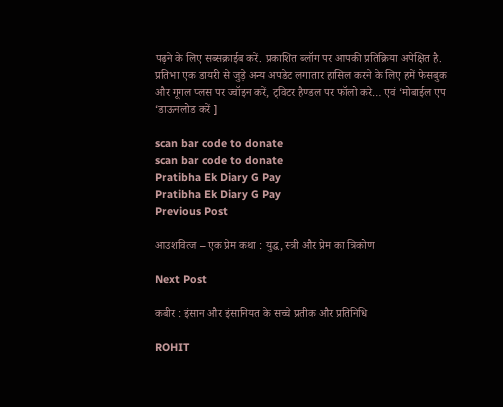पढ़ने के लिए सब्सक्राईब करें. प्रकाशित ब्लॉग पर आपकी प्रतिक्रिया अपेक्षित है. प्रतिभा एक डायरी से जुड़े अन्य अपडेट लगातार हासिल करने के लिए हमें फेसबुक और गूगल प्लस पर ज्वॉइन करें, ट्विटर हैण्डल पर फॉलो करे… एवं ‘मोबाईल एप ‘डाऊनलोड करें ]

scan bar code to donate
scan bar code to donate
Pratibha Ek Diary G Pay
Pratibha Ek Diary G Pay
Previous Post

आउशवित्ज – एक प्रेम कथा : युद्ध, स्त्री और प्रेम का त्रिकोण

Next Post

कबीर : इंसान और इंसानियत के सच्चे प्रतीक और प्रतिनिधि

ROHIT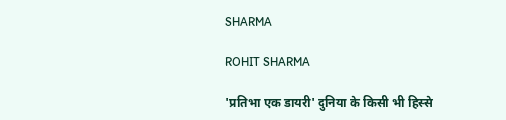SHARMA

ROHIT SHARMA

'प्रतिभा एक डायरी' दुनिया के किसी भी हिस्से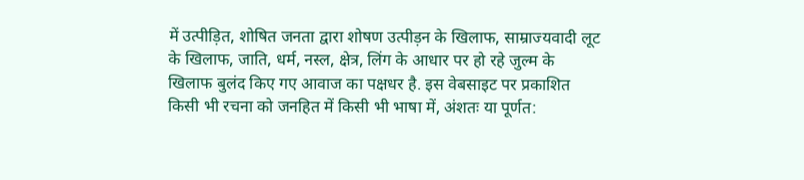में उत्पीड़ित, शोषित जनता द्वारा शोषण उत्पीड़न के खिलाफ, साम्राज्यवादी लूट के खिलाफ, जाति, धर्म, नस्ल, क्षेत्र, लिंग के आधार पर हो रहे जुल्म के खिलाफ बुलंद किए गए आवाज का पक्षधर है. इस वेबसाइट पर प्रकाशित किसी भी रचना को जनहित में किसी भी भाषा में, अंशतः या पूर्णत: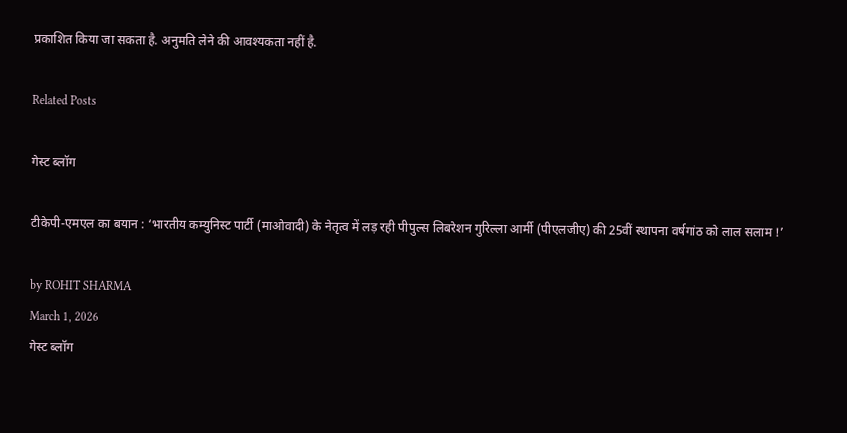प्रकाशित किया जा सकता है. अनुमति लेने की आवश्यकता नहीं है.

Related Posts

गेस्ट ब्लॉग

टीकेपी-एमएल का बयान : ‘भारतीय कम्युनिस्ट पार्टी (माओवादी) के नेतृत्व में लड़ रही पीपुल्स लिबरेशन गुरिल्ला आर्मी (पीएलजीए) की 25वीं स्थापना वर्षगांठ को लाल सलाम !’

by ROHIT SHARMA
March 1, 2026
गेस्ट ब्लॉग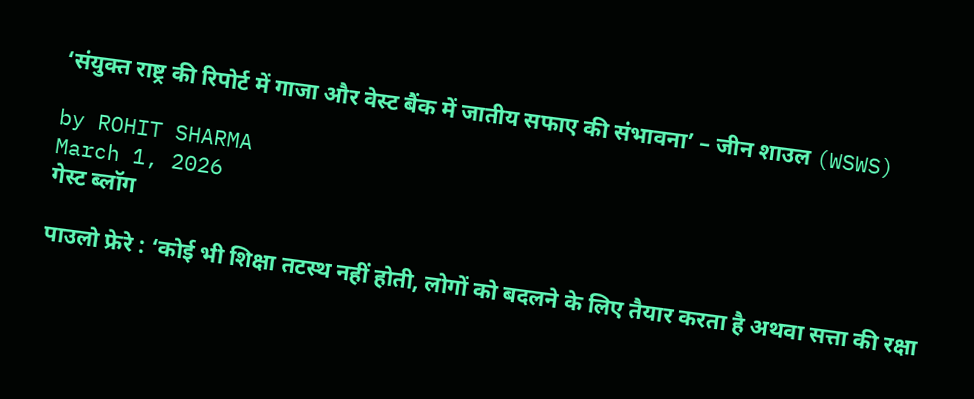‘संयुक्त राष्ट्र की रिपोर्ट में गाजा और वेस्ट बैंक में जातीय सफाए की संभावना’ – जीन शाउल (WSWS)

by ROHIT SHARMA
March 1, 2026
गेस्ट ब्लॉग

पाउलो फ्रेरे : ‘कोई भी शिक्षा तटस्थ नहीं होती, लोगों को बदलने के लिए तैयार करता है अथवा सत्ता की रक्षा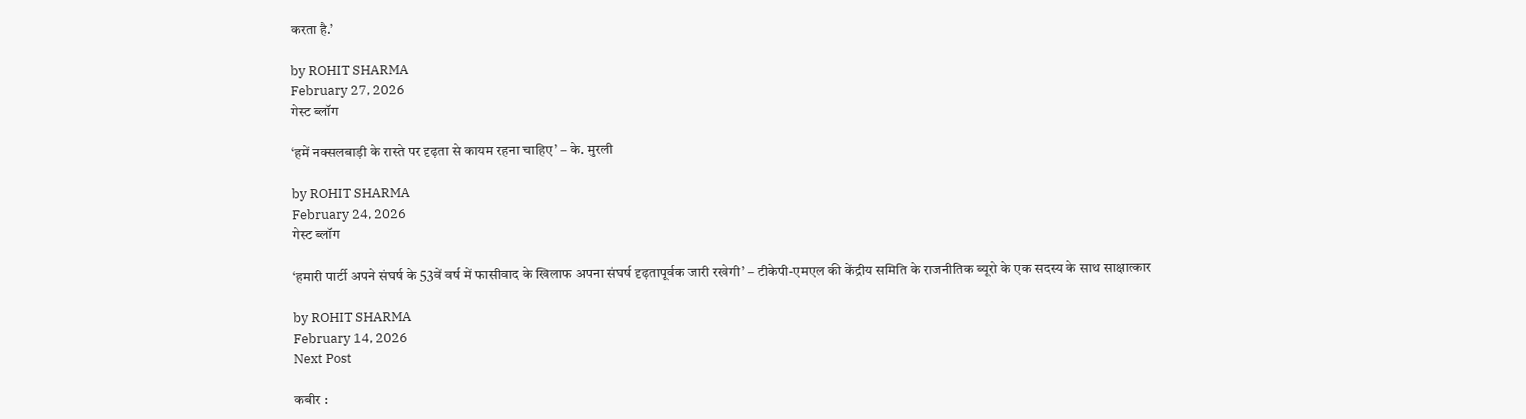करता है.’

by ROHIT SHARMA
February 27, 2026
गेस्ट ब्लॉग

‘हमें नक्सलबाड़ी के रास्ते पर दृढ़ता से कायम रहना चाहिए’ – के. मुरली

by ROHIT SHARMA
February 24, 2026
गेस्ट ब्लॉग

‘हमारी पार्टी अपने संघर्ष के 53वें वर्ष में फासीवाद के खिलाफ अपना संघर्ष दृढ़तापूर्वक जारी रखेगी’ – टीकेपी-एमएल की केंद्रीय समिति के राजनीतिक ब्यूरो के एक सदस्य के साथ साक्षात्कार

by ROHIT SHARMA
February 14, 2026
Next Post

कबीर :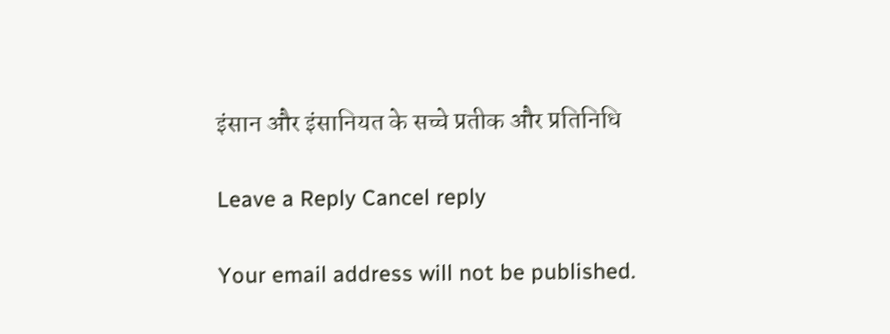इंसान और इंसानियत के सच्चे प्रतीक और प्रतिनिधि

Leave a Reply Cancel reply

Your email address will not be published.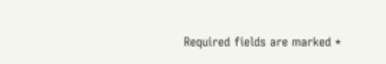Required fields are marked *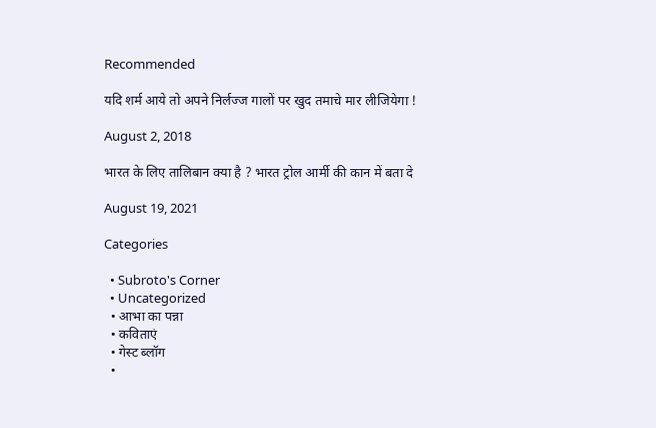Recommended

यदि शर्म आये तो अपने निर्लज्ज गालों पर खुद तमाचे मार लीजियेगा !

August 2, 2018

भारत के लिए तालिबान क्या है ? भारत ट्रोल आर्मी की कान में बता दे

August 19, 2021

Categories

  • Subroto's Corner
  • Uncategorized
  • आभा का पन्ना
  • कविताएं
  • गेस्ट ब्लॉग
  •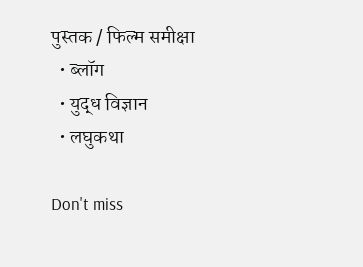पुस्तक / फिल्म समीक्षा
  • ब्लॉग
  • युद्ध विज्ञान
  • लघुकथा

Don't miss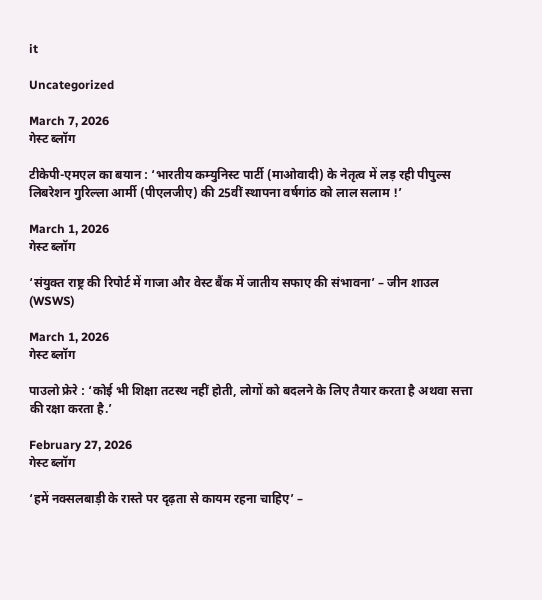it

Uncategorized

March 7, 2026
गेस्ट ब्लॉग

टीकेपी-एमएल का बयान : ‘भारतीय कम्युनिस्ट पार्टी (माओवादी) के नेतृत्व में लड़ रही पीपुल्स लिबरेशन गुरिल्ला आर्मी (पीएलजीए) की 25वीं स्थापना वर्षगांठ को लाल सलाम !’

March 1, 2026
गेस्ट ब्लॉग

‘संयुक्त राष्ट्र की रिपोर्ट में गाजा और वेस्ट बैंक में जातीय सफाए की संभावना’ – जीन शाउल (WSWS)

March 1, 2026
गेस्ट ब्लॉग

पाउलो फ्रेरे : ‘कोई भी शिक्षा तटस्थ नहीं होती, लोगों को बदलने के लिए तैयार करता है अथवा सत्ता की रक्षा करता है.’

February 27, 2026
गेस्ट ब्लॉग

‘हमें नक्सलबाड़ी के रास्ते पर दृढ़ता से कायम रहना चाहिए’ –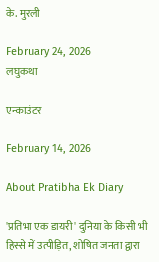के. मुरली

February 24, 2026
लघुकथा

एन्काउंटर

February 14, 2026

About Pratibha Ek Diary

'प्रतिभा एक डायरी' दुनिया के किसी भी हिस्से में उत्पीड़ित, शोषित जनता द्वारा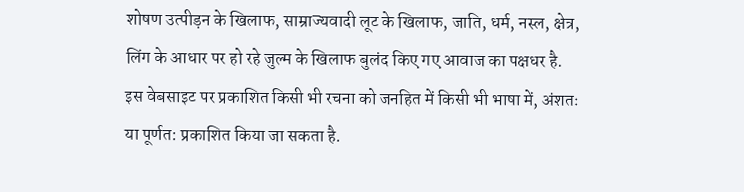शोषण उत्पीड़न के खिलाफ, साम्राज्यवादी लूट के खिलाफ, जाति, धर्म, नस्ल, क्षेत्र, लिंग के आधार पर हो रहे जुल्म के खिलाफ बुलंद किए गए आवाज का पक्षधर है. इस वेबसाइट पर प्रकाशित किसी भी रचना को जनहित में किसी भी भाषा में, अंशतः या पूर्णत: प्रकाशित किया जा सकता है.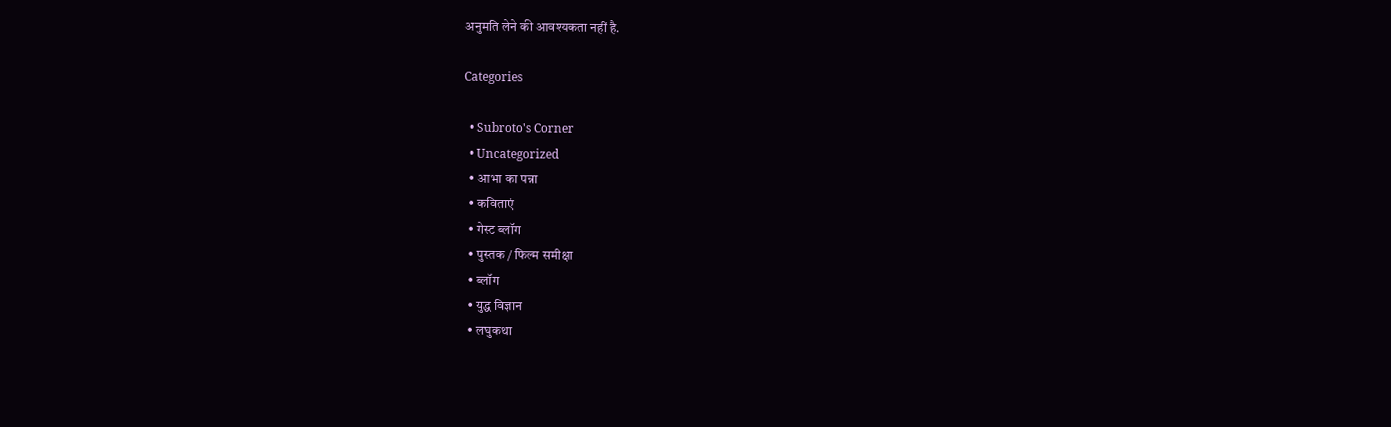अनुमति लेने की आवश्यकता नहीं है.

Categories

  • Subroto's Corner
  • Uncategorized
  • आभा का पन्ना
  • कविताएं
  • गेस्ट ब्लॉग
  • पुस्तक / फिल्म समीक्षा
  • ब्लॉग
  • युद्ध विज्ञान
  • लघुकथा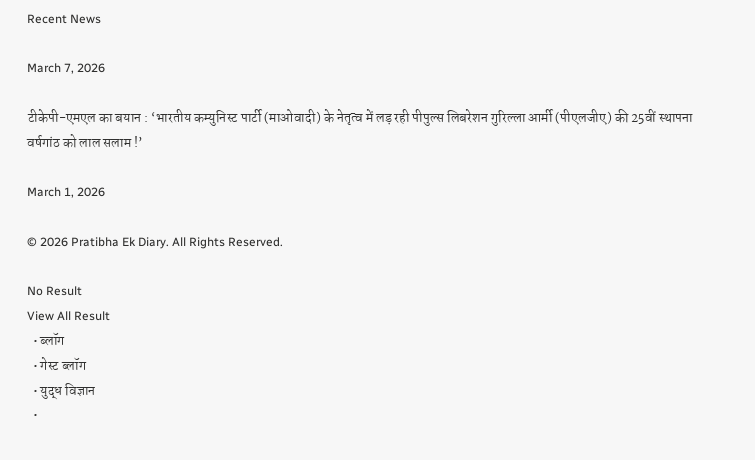Recent News

March 7, 2026

टीकेपी-एमएल का बयान : ‘भारतीय कम्युनिस्ट पार्टी (माओवादी) के नेतृत्व में लड़ रही पीपुल्स लिबरेशन गुरिल्ला आर्मी (पीएलजीए) की 25वीं स्थापना वर्षगांठ को लाल सलाम !’

March 1, 2026

© 2026 Pratibha Ek Diary. All Rights Reserved.

No Result
View All Result
  • ब्लॉग
  • गेस्ट ब्लॉग
  • युद्ध विज्ञान
  •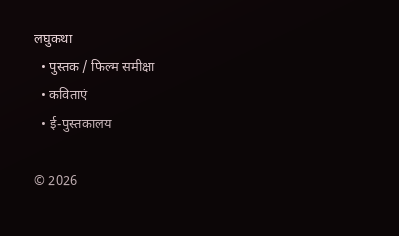लघुकथा
  • पुस्तक / फिल्म समीक्षा
  • कविताएं
  • ई-पुस्तकालय

© 2026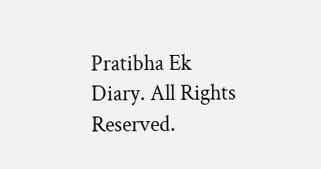Pratibha Ek Diary. All Rights Reserved.